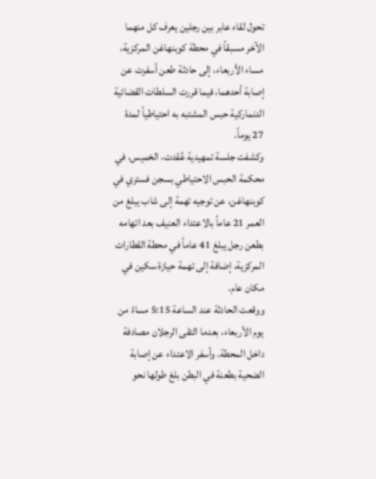تحول لقاء عابر بين رجلين يعرف كل منهما الآخر مسبقاً في محطة كوبنهاغن المركزية، مساء الأربعاء، إلى حادثة طعن أسفرت عن إصابة أحدهما، فيما قررت السلطات القضائية الدنماركية حبس المشتبه به احتياطياً لمدة 27 يوماً.
وكشفت جلسة تمهيدية عُقدت، الخميس، في محكمة الحبس الاحتياطي بسجن فستري في كوبنهاغن، عن توجيه تهمة إلى شاب يبلغ من العمر 21 عاماً بالاعتداء العنيف بعد اتهامه بطعن رجل يبلغ 41 عاماً في محطة القطارات المركزية، إضافة إلى تهمة حيازة سكين في مكان عام.
ووقعت الحادثة عند الساعة 5:15 مساءً من يوم الأربعاء، بعدما التقى الرجلان مصادفة داخل المحطة. وأسفر الاعتداء عن إصابة الضحية بطعنة في البطن بلغ طولها نحو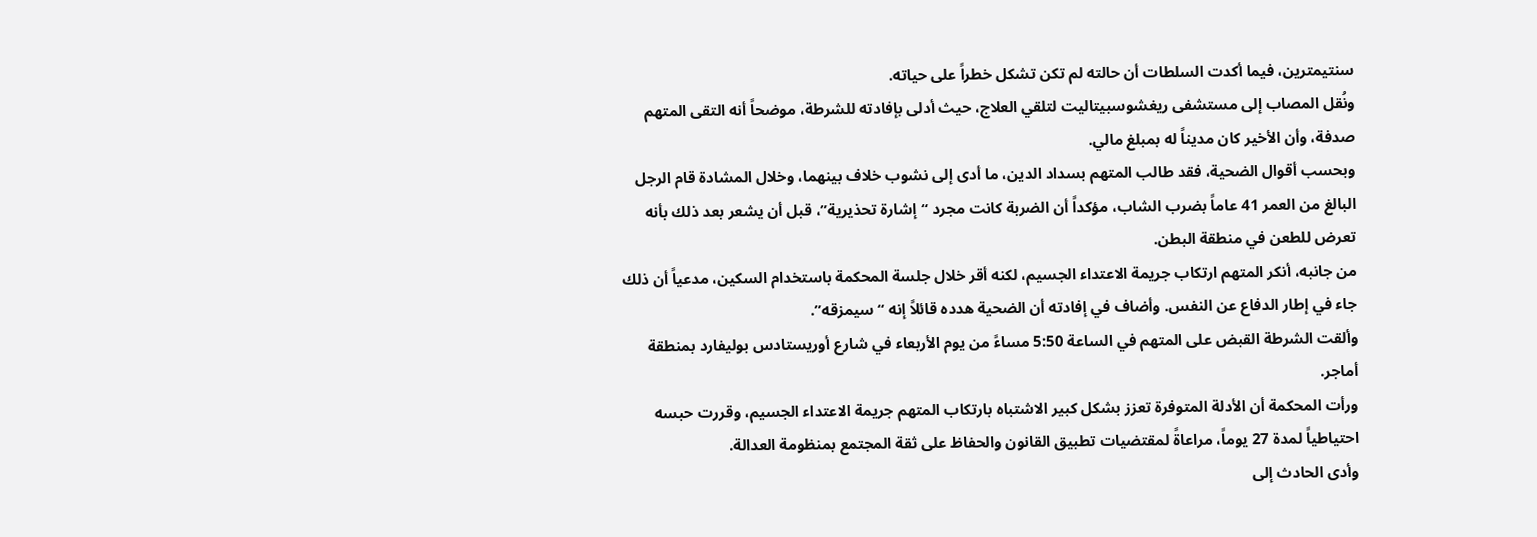سنتيمترين، فيما أكدت السلطات أن حالته لم تكن تشكل خطراً على حياته.
ونُقل المصاب إلى مستشفى ريغشوسبيتاليت لتلقي العلاج، حيث أدلى بإفادته للشرطة، موضحاً أنه التقى المتهم صدفة، وأن الأخير كان مديناً له بمبلغ مالي.
وبحسب أقوال الضحية، فقد طالب المتهم بسداد الدين، ما أدى إلى نشوب خلاف بينهما، وخلال المشادة قام الرجل البالغ من العمر 41 عاماً بضرب الشاب، مؤكداً أن الضربة كانت مجرد “إشارة تحذيرية”، قبل أن يشعر بعد ذلك بأنه تعرض للطعن في منطقة البطن.
من جانبه، أنكر المتهم ارتكاب جريمة الاعتداء الجسيم، لكنه أقر خلال جلسة المحكمة باستخدام السكين، مدعياً أن ذلك جاء في إطار الدفاع عن النفس. وأضاف في إفادته أن الضحية هدده قائلاً إنه “سيمزقه”.
وألقت الشرطة القبض على المتهم في الساعة 5:50 مساءً من يوم الأربعاء في شارع أوريستادس بوليفارد بمنطقة أماجر.
ورأت المحكمة أن الأدلة المتوفرة تعزز بشكل كبير الاشتباه بارتكاب المتهم جريمة الاعتداء الجسيم، وقررت حبسه احتياطياً لمدة 27 يوماً، مراعاةً لمقتضيات تطبيق القانون والحفاظ على ثقة المجتمع بمنظومة العدالة.
وأدى الحادث إلى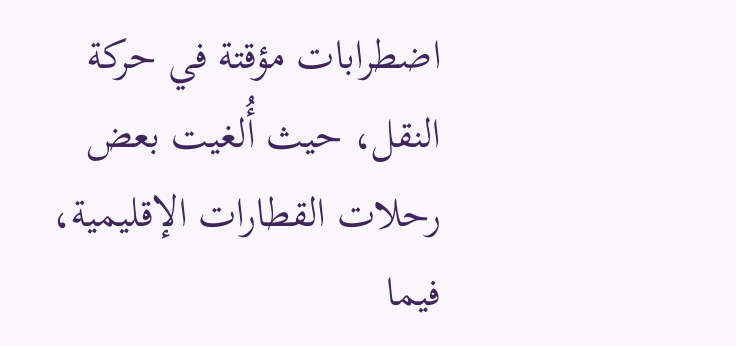اضطرابات مؤقتة في حركة النقل، حيث أُلغيت بعض رحلات القطارات الإقليمية، فيما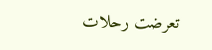تعرضت رحلات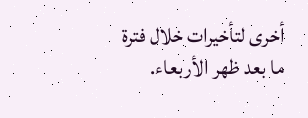أخرى لتأخيرات خلال فترة ما بعد ظهر الأربعاء.